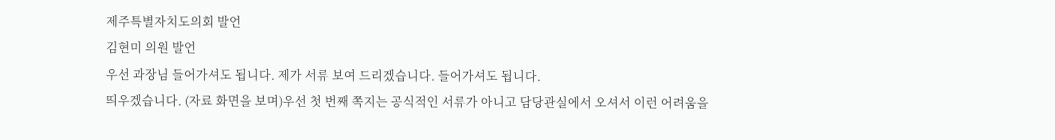제주특별자치도의회 발언
김현미 의원 발언
우선 과장님 들어가셔도 됩니다. 제가 서류 보여 드리겠습니다. 들어가셔도 됩니다.
띄우겠습니다. (자료 화면을 보며)우선 첫 번째 쪽지는 공식적인 서류가 아니고 담당관실에서 오셔서 이런 어려움을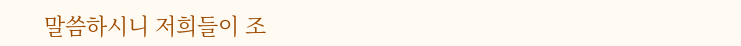말씀하시니 저희들이 조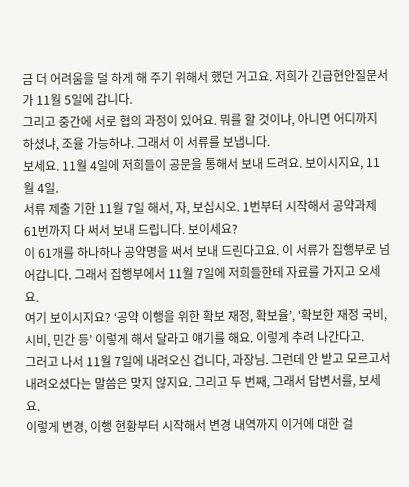금 더 어려움을 덜 하게 해 주기 위해서 했던 거고요. 저희가 긴급현안질문서가 11월 5일에 갑니다.
그리고 중간에 서로 협의 과정이 있어요. 뭐를 할 것이냐, 아니면 어디까지 하셨냐, 조율 가능하냐. 그래서 이 서류를 보냅니다.
보세요. 11월 4일에 저희들이 공문을 통해서 보내 드려요. 보이시지요, 11월 4일.
서류 제출 기한 11월 7일 해서, 자, 보십시오. 1번부터 시작해서 공약과제 61번까지 다 써서 보내 드립니다. 보이세요?
이 61개를 하나하나 공약명을 써서 보내 드린다고요. 이 서류가 집행부로 넘어갑니다. 그래서 집행부에서 11월 7일에 저희들한테 자료를 가지고 오세요.
여기 보이시지요? ‘공약 이행을 위한 확보 재정, 확보율’, ‘확보한 재정 국비, 시비, 민간 등’ 이렇게 해서 달라고 얘기를 해요. 이렇게 추려 나간다고.
그러고 나서 11월 7일에 내려오신 겁니다, 과장님. 그런데 안 받고 모르고서 내려오셨다는 말씀은 맞지 않지요. 그리고 두 번째, 그래서 답변서를, 보세요.
이렇게 변경, 이행 현황부터 시작해서 변경 내역까지 이거에 대한 걸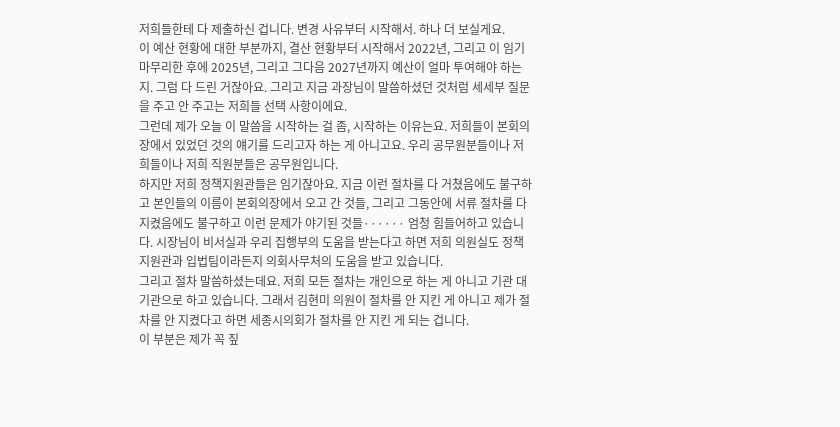저희들한테 다 제출하신 겁니다. 변경 사유부터 시작해서. 하나 더 보실게요.
이 예산 현황에 대한 부분까지, 결산 현황부터 시작해서 2022년, 그리고 이 임기 마무리한 후에 2025년, 그리고 그다음 2027년까지 예산이 얼마 투여해야 하는지. 그럼 다 드린 거잖아요. 그리고 지금 과장님이 말씀하셨던 것처럼 세세부 질문을 주고 안 주고는 저희들 선택 사항이에요.
그런데 제가 오늘 이 말씀을 시작하는 걸 좀, 시작하는 이유는요. 저희들이 본회의장에서 있었던 것의 얘기를 드리고자 하는 게 아니고요. 우리 공무원분들이나 저희들이나 저희 직원분들은 공무원입니다.
하지만 저희 정책지원관들은 임기잖아요. 지금 이런 절차를 다 거쳤음에도 불구하고 본인들의 이름이 본회의장에서 오고 간 것들, 그리고 그동안에 서류 절차를 다 지켰음에도 불구하고 이런 문제가 야기된 것들······ 엄청 힘들어하고 있습니다. 시장님이 비서실과 우리 집행부의 도움을 받는다고 하면 저희 의원실도 정책지원관과 입법팀이라든지 의회사무처의 도움을 받고 있습니다.
그리고 절차 말씀하셨는데요. 저희 모든 절차는 개인으로 하는 게 아니고 기관 대 기관으로 하고 있습니다. 그래서 김현미 의원이 절차를 안 지킨 게 아니고 제가 절차를 안 지켰다고 하면 세종시의회가 절차를 안 지킨 게 되는 겁니다.
이 부분은 제가 꼭 짚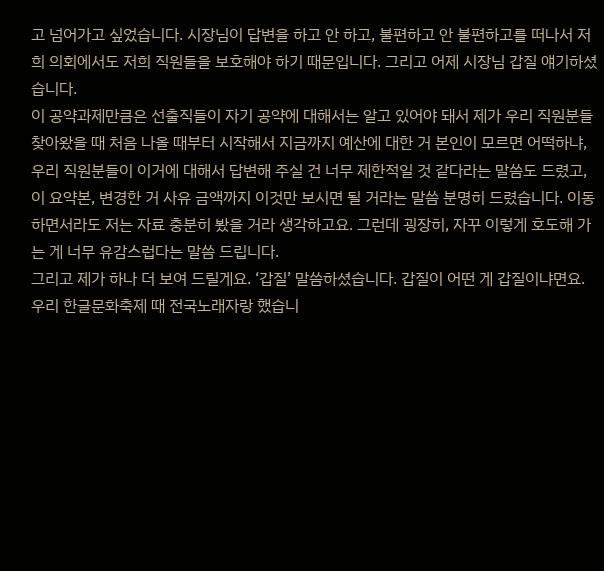고 넘어가고 싶었습니다. 시장님이 답변을 하고 안 하고, 불편하고 안 불편하고를 떠나서 저희 의회에서도 저희 직원들을 보호해야 하기 때문입니다. 그리고 어제 시장님 갑질 얘기하셨습니다.
이 공약과제만큼은 선출직들이 자기 공약에 대해서는 알고 있어야 돼서 제가 우리 직원분들 찾아왔을 때 처음 나올 때부터 시작해서 지금까지 예산에 대한 거 본인이 모르면 어떡하냐, 우리 직원분들이 이거에 대해서 답변해 주실 건 너무 제한적일 것 같다라는 말씀도 드렸고, 이 요약본, 변경한 거 사유 금액까지 이것만 보시면 될 거라는 말씀 분명히 드렸습니다. 이동하면서라도 저는 자료 충분히 봤을 거라 생각하고요. 그런데 굉장히, 자꾸 이렇게 호도해 가는 게 너무 유감스럽다는 말씀 드립니다.
그리고 제가 하나 더 보여 드릴게요. ‘갑질’ 말씀하셨습니다. 갑질이 어떤 게 갑질이냐면요.
우리 한글문화축제 때 전국노래자랑 했습니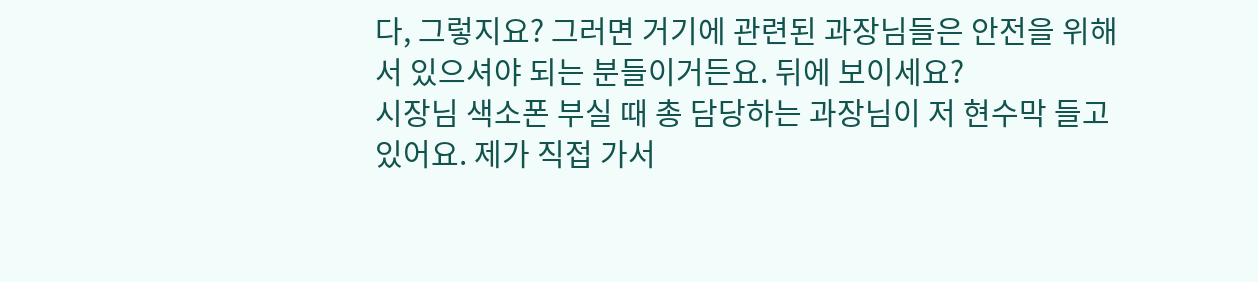다, 그렇지요? 그러면 거기에 관련된 과장님들은 안전을 위해서 있으셔야 되는 분들이거든요. 뒤에 보이세요?
시장님 색소폰 부실 때 총 담당하는 과장님이 저 현수막 들고 있어요. 제가 직접 가서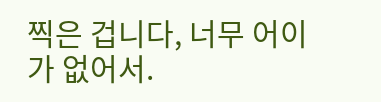찍은 겁니다, 너무 어이가 없어서.